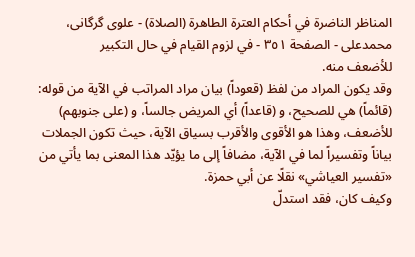المناظر الناضرة في أحکام العترة الطاهرة (الصلاة) - علوی گرگانی، محمدعلی - الصفحة ٣٥١ - في لزوم القيام في حال التكبير
للأضعف منه.
وقد يكون المراد من لفظ (قعوداً) بيان مراد المراتب في الآية من قوله:
(قائماً) هي للصحيح، و (قاعداً) أي المريض جالساً، و (على جنوبهم) للأضعف، وهذا هو الأقوى والأقرب بسياق الآية، حيث تكون الجملات بياناً وتفسيراً لما في الآية، مضافاً إلى ما يؤيّد هذا المعنى بما يأتي من «تفسير العياشي» نقلًا عن أبي حمزة.
وكيف كان، فقد استدلّ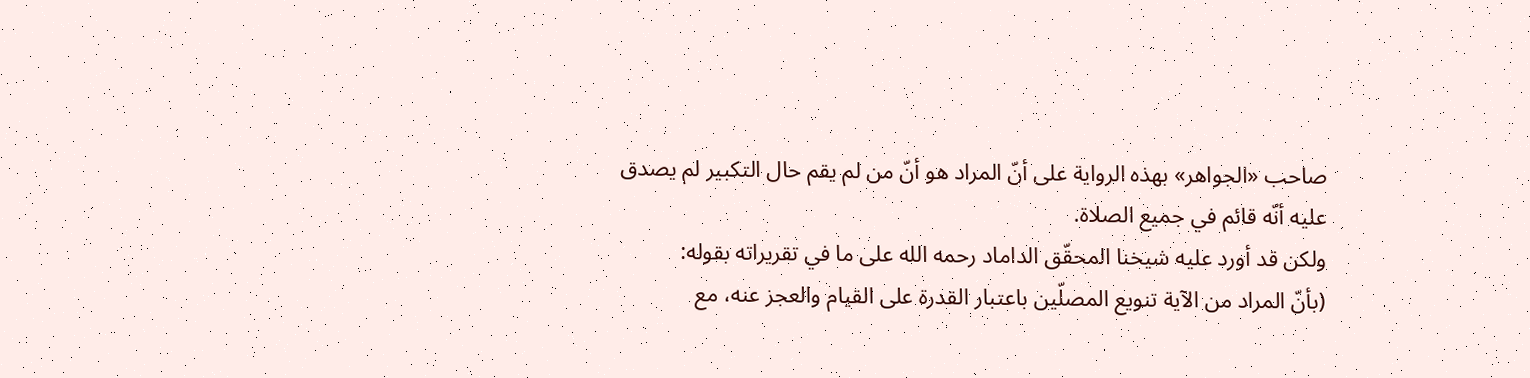صاحب «الجواهر» بهذه الرواية على أنّ المراد هو أنّ من لم يقم حال التكبير لم يصدق عليه أنّه قائم في جميع الصلاة.
ولكن قد أورد عليه شيخنا المحقّق الداماد رحمه الله على ما في تقريراته بقوله:
(بأنّ المراد من الآية تنويع المصلّين باعتبار القدرة على القيام والعجز عنه، مع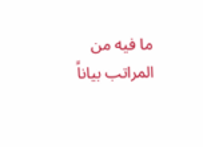ما فيه من المراتب بياناً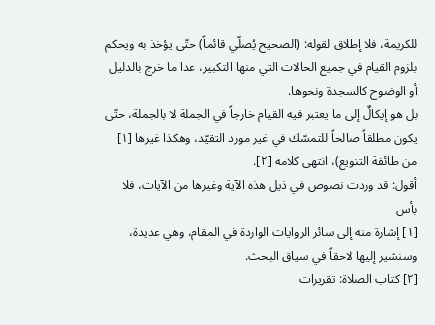للكريمة، فلا إطلاق لقوله: (الصحيح يُصلّي قائماً) حتّى يؤخذ به ويحكم بلزوم القيام في جميع الحالات التي منها التكبير، عدا ما خرج بالدليل أو الوضوح كالسجدة ونحوها.
بل هو إيكالٌ إلى ما يعتبر فيه القيام خارجاً في الجملة لا بالجملة، حتّى يكون مطلقاً صالحاً للتمسّك في غير مورد التقيّد، وهكذا غيرها [١] من طائفة التنويع)، انتهى كلامه [٢].
أقول: قد وردت نصوص في ذيل هذه الآية وغيرها من الآيات، فلا بأس
[١] إشارة منه إلى سائر الروايات الواردة في المقام، وهي عديدة، وسنشير إليها لاحقاً في سياق البحث.
[٢] كتاب الصلاة: تقريرات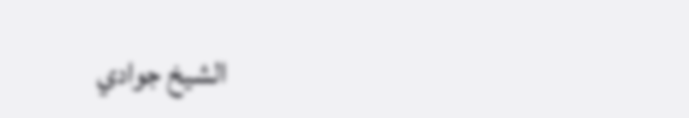الشيخ جوادي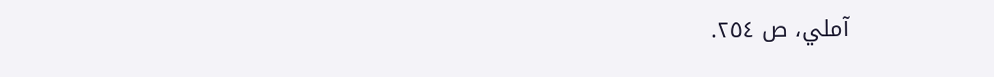آملي، ص ٢٥٤.